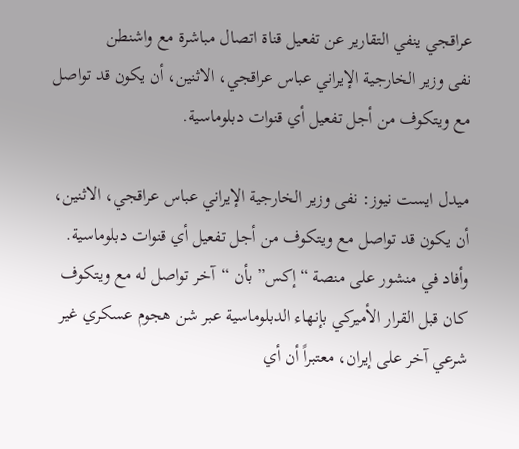عراقجي ينفي التقارير عن تفعيل قناة اتصال مباشرة مع واشنطن
نفى وزير الخارجية الإيراني عباس عراقجي، الاثنين، أن يكون قد تواصل مع ويتكوف من أجل تفعيل أي قنوات دبلوماسية.

ميدل ايست نيوز: نفى وزير الخارجية الإيراني عباس عراقجي، الاثنين، أن يكون قد تواصل مع ويتكوف من أجل تفعيل أي قنوات دبلوماسية.
وأفاد في منشور على منصة “إكس” بأن “آخر تواصل له مع ويتكوف كان قبل القرار الأميركي بإنهاء الدبلوماسية عبر شن هجوم عسكري غير شرعي آخر على إيران، معتبراً أن أي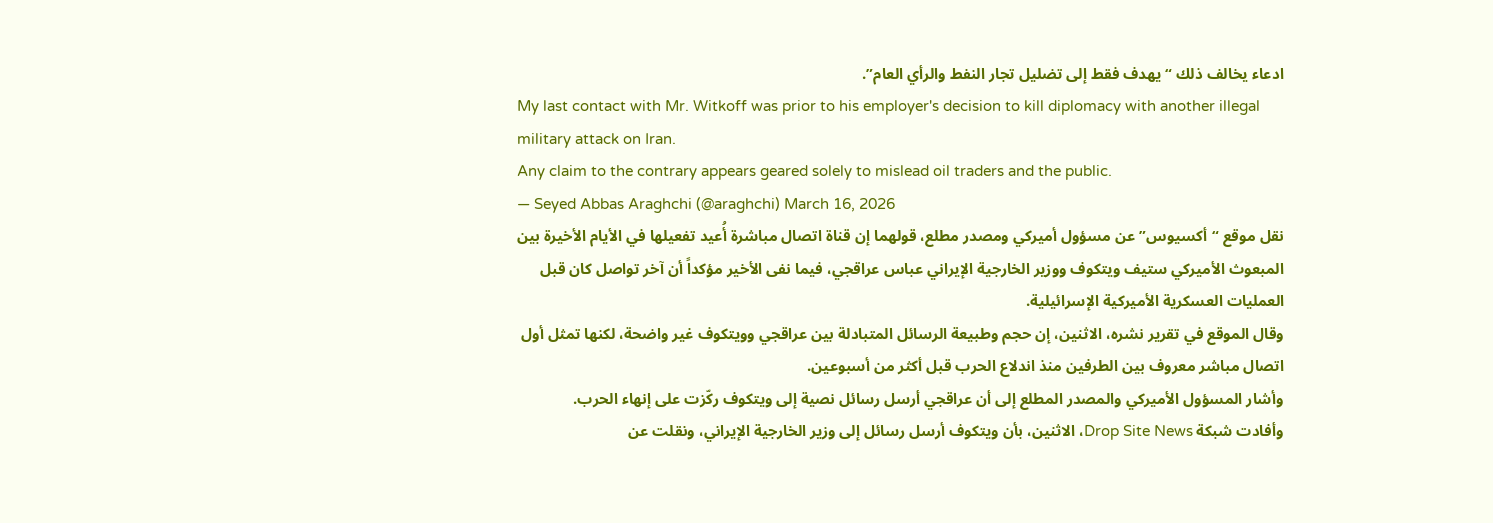ادعاء يخالف ذلك “يهدف فقط إلى تضليل تجار النفط والرأي العام”.
My last contact with Mr. Witkoff was prior to his employer's decision to kill diplomacy with another illegal military attack on Iran.
Any claim to the contrary appears geared solely to mislead oil traders and the public.
— Seyed Abbas Araghchi (@araghchi) March 16, 2026
نقل موقع “أكسيوس” عن مسؤول أميركي ومصدر مطلع، قولهما إن قناة اتصال مباشرة أُعيد تفعيلها في الأيام الأخيرة بين المبعوث الأميركي ستيف ويتكوف ووزير الخارجية الإيراني عباس عراقجي، فيما نفى الأخير مؤكداً أن آخر تواصل كان قبل العمليات العسكرية الأميركية الإسرائيلية.
وقال الموقع في تقرير نشره، الاثنين، إن حجم وطبيعة الرسائل المتبادلة بين عراقجي وويتكوف غير واضحة، لكنها تمثل أول اتصال مباشر معروف بين الطرفين منذ اندلاع الحرب قبل أكثر من أسبوعين.
وأشار المسؤول الأميركي والمصدر المطلع إلى أن عراقجي أرسل رسائل نصية إلى ويتكوف ركّزت على إنهاء الحرب.
وأفادت شبكة Drop Site News، الاثنين، بأن ويتكوف أرسل رسائل إلى وزير الخارجية الإيراني، ونقلت عن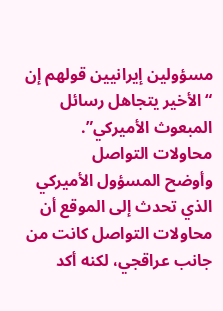مسؤولين إيرانيين قولهم إن “الأخير يتجاهل رسائل المبعوث الأميركي”.
محاولات التواصل
وأوضح المسؤول الأميركي الذي تحدث إلى الموقع أن محاولات التواصل كانت من جانب عراقجي، لكنه أكد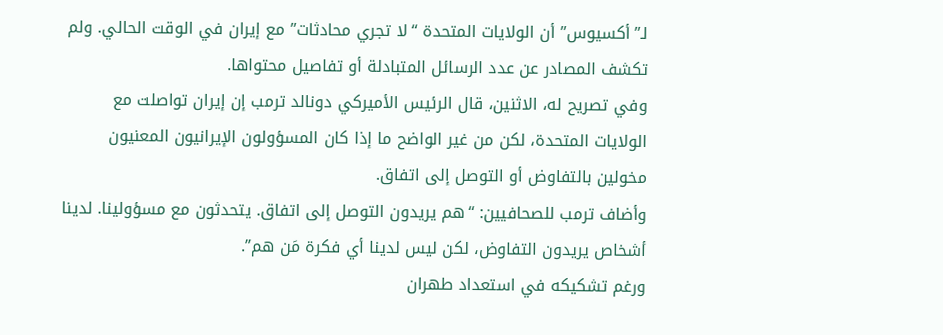لـ”أكسيوس” أن الولايات المتحدة “لا تجري محادثات” مع إيران في الوقت الحالي. ولم تكشف المصادر عن عدد الرسائل المتبادلة أو تفاصيل محتواها.
وفي تصريح له، الاثنين، قال الرئيس الأميركي دونالد ترمب إن إيران تواصلت مع الولايات المتحدة، لكن من غير الواضح ما إذا كان المسؤولون الإيرانيون المعنيون مخولين بالتفاوض أو التوصل إلى اتفاق.
وأضاف ترمب للصحافيين: “هم يريدون التوصل إلى اتفاق. يتحدثون مع مسؤولينا. لدينا أشخاص يريدون التفاوض، لكن ليس لدينا أي فكرة مَن هم”.
ورغم تشكيكه في استعداد طهران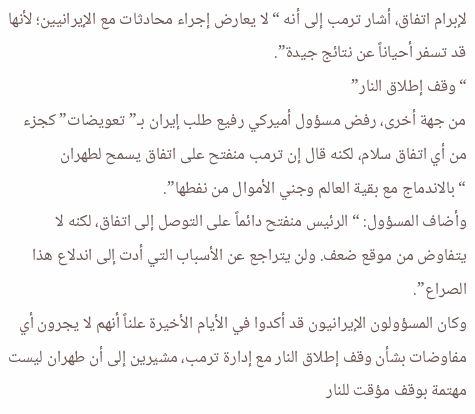لإبرام اتفاق، أشار ترمب إلى أنه “لا يعارض إجراء محادثات مع الإيرانيين؛ لأنها قد تسفر أحياناً عن نتائج جيدة”.
“وقف إطلاق النار”
من جهة أخرى، رفض مسؤول أميركي رفيع طلب إيران بـ”تعويضات” كجزء من أي اتفاق سلام، لكنه قال إن ترمب منفتح على اتفاق يسمح لطهران “بالاندماج مع بقية العالم وجني الأموال من نفطها”.
وأضاف المسؤول: “الرئيس منفتح دائماً على التوصل إلى اتفاق، لكنه لا يتفاوض من موقع ضعف. ولن يتراجع عن الأسباب التي أدت إلى اندلاع هذا الصراع”.
وكان المسؤولون الإيرانيون قد أكدوا في الأيام الأخيرة علناً أنهم لا يجرون أي مفاوضات بشأن وقف إطلاق النار مع إدارة ترمب، مشيرين إلى أن طهران ليست مهتمة بوقف مؤقت للنار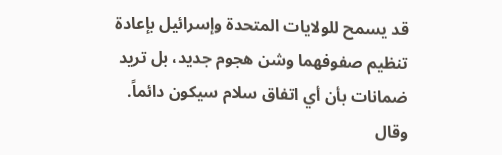قد يسمح للولايات المتحدة وإسرائيل بإعادة تنظيم صفوفهما وشن هجوم جديد، بل تريد ضمانات بأن أي اتفاق سلام سيكون دائماً.
وقال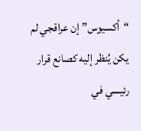“أكسيوس” إن عراقجي لم يكن يُنظر إليه كصانع قرار رئيسي في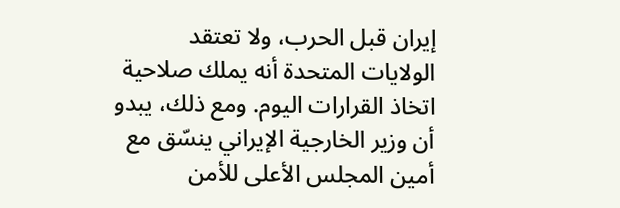إيران قبل الحرب، ولا تعتقد الولايات المتحدة أنه يملك صلاحية اتخاذ القرارات اليوم. ومع ذلك، يبدو أن وزير الخارجية الإيراني ينسّق مع أمين المجلس الأعلى للأمن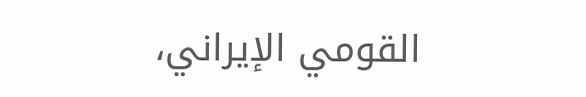القومي الإيراني،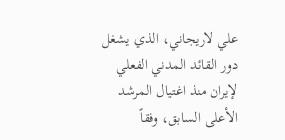علي لاريجاني، الذي يشغل دور القائد المدني الفعلي لإيران منذ اغتيال المرشد الأعلى السابق، وفقاً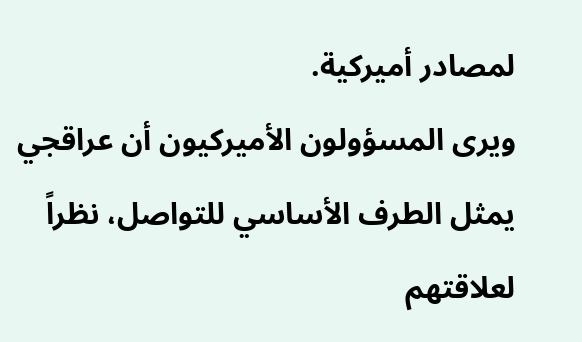لمصادر أميركية.
ويرى المسؤولون الأميركيون أن عراقجي يمثل الطرف الأساسي للتواصل، نظراً لعلاقتهم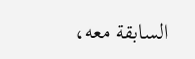السابقة معه،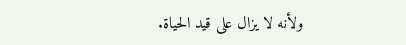ولأنه لا يزال على قيد الحياة.